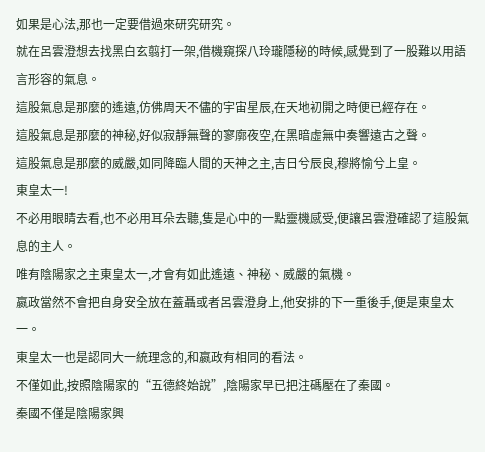如果是心法,那也一定要借過來研究研究。
就在呂雲澄想去找黑白玄翦打一架,借機窺探八玲瓏隱秘的時候,感覺到了一股難以用語言形容的氣息。
這股氣息是那麼的遙遠,仿佛周天不儘的宇宙星辰,在天地初開之時便已經存在。
這股氣息是那麼的神秘,好似寂靜無聲的寥廓夜空,在黑暗虛無中奏響遠古之聲。
這股氣息是那麼的威嚴,如同降臨人間的天神之主,吉日兮辰良,穆將愉兮上皇。
東皇太一!
不必用眼睛去看,也不必用耳朵去聽,隻是心中的一點靈機感受,便讓呂雲澄確認了這股氣息的主人。
唯有陰陽家之主東皇太一,才會有如此遙遠、神秘、威嚴的氣機。
嬴政當然不會把自身安全放在蓋聶或者呂雲澄身上,他安排的下一重後手,便是東皇太一。
東皇太一也是認同大一統理念的,和嬴政有相同的看法。
不僅如此,按照陰陽家的“五德終始說”,陰陽家早已把注碼壓在了秦國。
秦國不僅是陰陽家興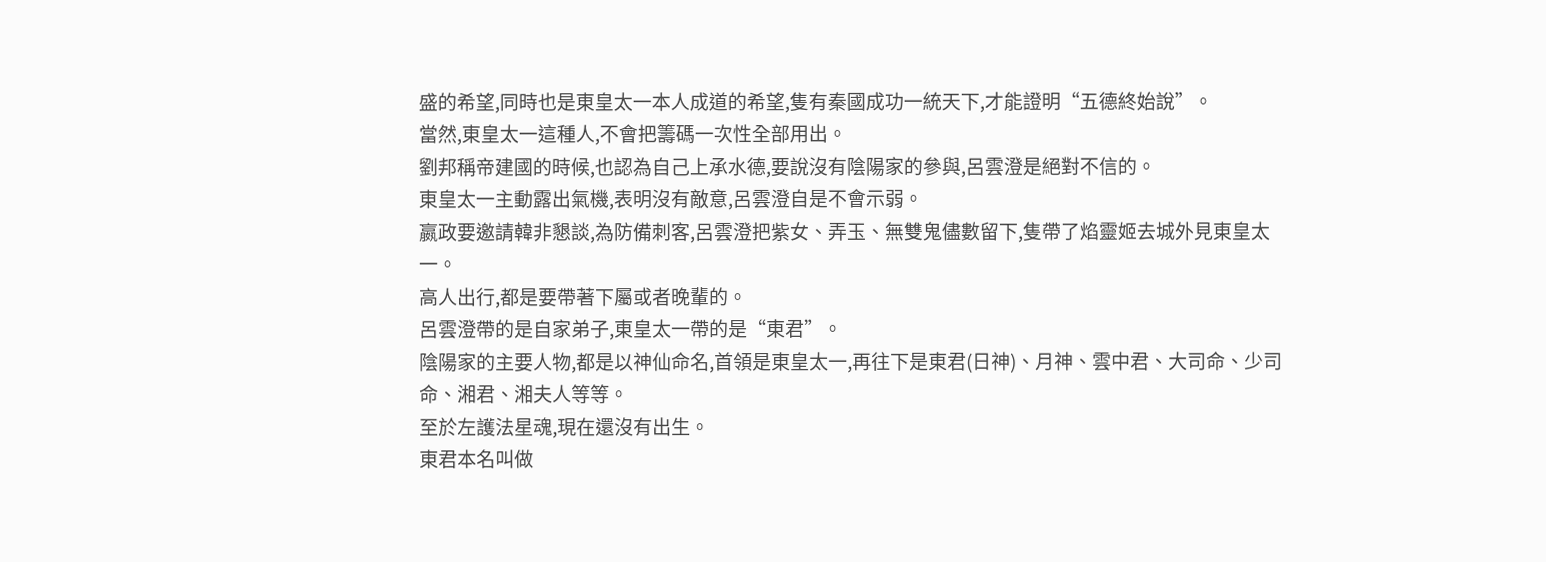盛的希望,同時也是東皇太一本人成道的希望,隻有秦國成功一統天下,才能證明“五德終始說”。
當然,東皇太一這種人,不會把籌碼一次性全部用出。
劉邦稱帝建國的時候,也認為自己上承水德,要說沒有陰陽家的參與,呂雲澄是絕對不信的。
東皇太一主動露出氣機,表明沒有敵意,呂雲澄自是不會示弱。
嬴政要邀請韓非懇談,為防備刺客,呂雲澄把紫女、弄玉、無雙鬼儘數留下,隻帶了焰靈姬去城外見東皇太一。
高人出行,都是要帶著下屬或者晚輩的。
呂雲澄帶的是自家弟子,東皇太一帶的是“東君”。
陰陽家的主要人物,都是以神仙命名,首領是東皇太一,再往下是東君(日神)、月神、雲中君、大司命、少司命、湘君、湘夫人等等。
至於左護法星魂,現在還沒有出生。
東君本名叫做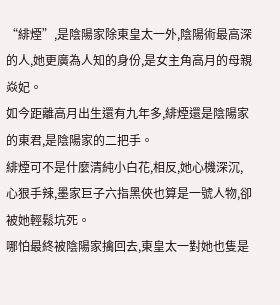“緋煙”,是陰陽家除東皇太一外,陰陽術最高深的人,她更廣為人知的身份,是女主角高月的母親焱妃。
如今距離高月出生還有九年多,緋煙還是陰陽家的東君,是陰陽家的二把手。
緋煙可不是什麼清純小白花,相反,她心機深沉,心狠手辣,墨家巨子六指黑俠也算是一號人物,卻被她輕鬆坑死。
哪怕最終被陰陽家擒回去,東皇太一對她也隻是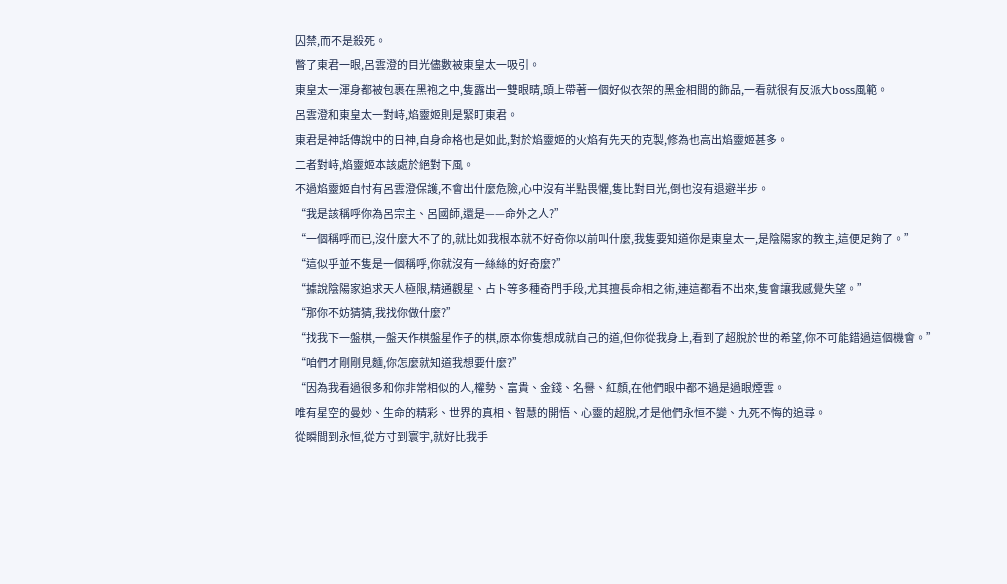囚禁,而不是殺死。
瞥了東君一眼,呂雲澄的目光儘數被東皇太一吸引。
東皇太一渾身都被包裹在黑袍之中,隻露出一雙眼睛,頭上帶著一個好似衣架的黑金相間的飾品,一看就很有反派大boss風範。
呂雲澄和東皇太一對峙,焰靈姬則是緊盯東君。
東君是神話傳說中的日神,自身命格也是如此,對於焰靈姬的火焰有先天的克製,修為也高出焰靈姬甚多。
二者對峙,焰靈姬本該處於絕對下風。
不過焰靈姬自忖有呂雲澄保護,不會出什麼危險,心中沒有半點畏懼,隻比對目光,倒也沒有退避半步。
“我是該稱呼你為呂宗主、呂國師,還是——命外之人?”
“一個稱呼而已,沒什麼大不了的,就比如我根本就不好奇你以前叫什麼,我隻要知道你是東皇太一,是陰陽家的教主,這便足夠了。”
“這似乎並不隻是一個稱呼,你就沒有一絲絲的好奇麼?”
“據說陰陽家追求天人極限,精通觀星、占卜等多種奇門手段,尤其擅長命相之術,連這都看不出來,隻會讓我感覺失望。”
“那你不妨猜猜,我找你做什麼?”
“找我下一盤棋,一盤天作棋盤星作子的棋,原本你隻想成就自己的道,但你從我身上,看到了超脫於世的希望,你不可能錯過這個機會。”
“咱們才剛剛見麵,你怎麼就知道我想要什麼?”
“因為我看過很多和你非常相似的人,權勢、富貴、金錢、名譽、紅顏,在他們眼中都不過是過眼煙雲。
唯有星空的曼妙、生命的精彩、世界的真相、智慧的開悟、心靈的超脫,才是他們永恒不變、九死不悔的追尋。
從瞬間到永恒,從方寸到寰宇,就好比我手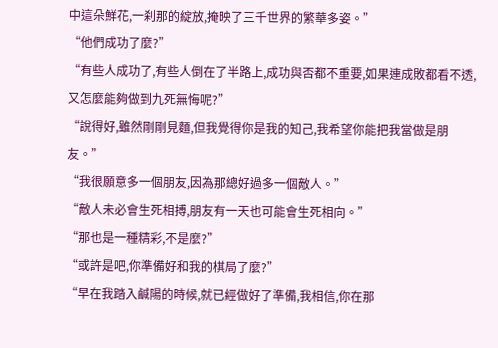中這朵鮮花,一刹那的綻放,掩映了三千世界的繁華多姿。”
“他們成功了麼?”
“有些人成功了,有些人倒在了半路上,成功與否都不重要,如果連成敗都看不透,又怎麼能夠做到九死無悔呢?”
“說得好,雖然剛剛見麵,但我覺得你是我的知己,我希望你能把我當做是朋友。”
“我很願意多一個朋友,因為那總好過多一個敵人。”
“敵人未必會生死相搏,朋友有一天也可能會生死相向。”
“那也是一種精彩,不是麼?”
“或許是吧,你準備好和我的棋局了麼?”
“早在我踏入鹹陽的時候,就已經做好了準備,我相信,你在那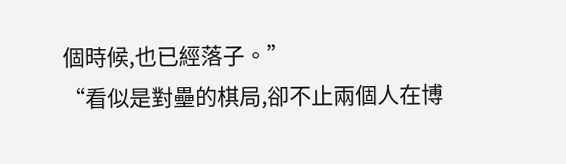個時候,也已經落子。”
“看似是對壘的棋局,卻不止兩個人在博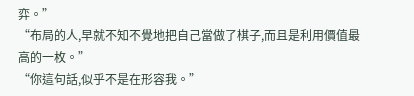弈。”
“布局的人,早就不知不覺地把自己當做了棋子,而且是利用價值最高的一枚。”
“你這句話,似乎不是在形容我。”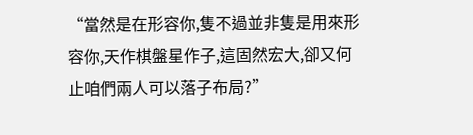“當然是在形容你,隻不過並非隻是用來形容你,天作棋盤星作子,這固然宏大,卻又何止咱們兩人可以落子布局?”